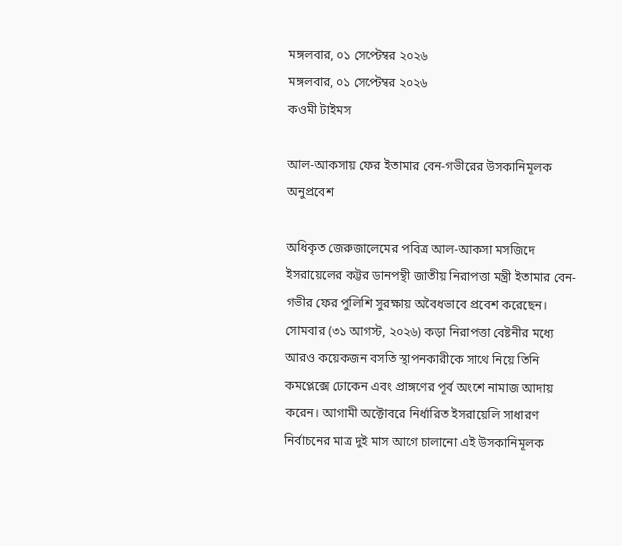মঙ্গলবার, ০১ সেপ্টেম্বর ২০২৬
মঙ্গলবার, ০১ সেপ্টেম্বর ২০২৬
কওমী টাইমস

আল-আকসায় ফের ইতামার বেন-গভীরের উসকানিমূলক অনুপ্রবেশ

অধিকৃত জেরুজালেমের পবিত্র আল-আকসা মসজিদে ইসরায়েলের কট্টর ডানপন্থী জাতীয় নিরাপত্তা মন্ত্রী ইতামার বেন-গভীর ফের পুলিশি সুরক্ষায় অবৈধভাবে প্রবেশ করেছেন। সোমবার (৩১ আগস্ট, ২০২৬) কড়া নিরাপত্তা বেষ্টনীর মধ্যে আরও কয়েকজন বসতি স্থাপনকারীকে সাথে নিয়ে তিনি কমপ্লেক্সে ঢোকেন এবং প্রাঙ্গণের পূর্ব অংশে নামাজ আদায় করেন। আগামী অক্টোবরে নির্ধারিত ইসরায়েলি সাধারণ নির্বাচনের মাত্র দুই মাস আগে চালানো এই উসকানিমূলক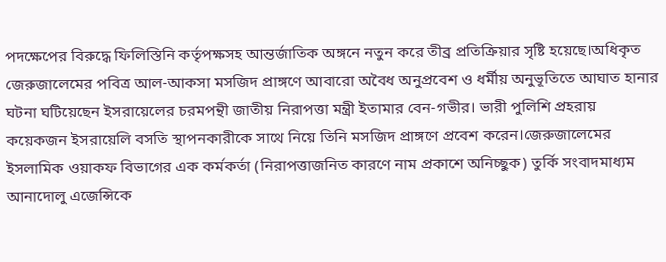পদক্ষেপের বিরুদ্ধে ফিলিস্তিনি কর্তৃপক্ষসহ আন্তর্জাতিক অঙ্গনে নতুন করে তীব্র প্রতিক্রিয়ার সৃষ্টি হয়েছে।অধিকৃত জেরুজালেমের পবিত্র আল-আকসা মসজিদ প্রাঙ্গণে আবারো অবৈধ অনুপ্রবেশ ও ধর্মীয় অনুভূতিতে আঘাত হানার ঘটনা ঘটিয়েছেন ইসরায়েলের চরমপন্থী জাতীয় নিরাপত্তা মন্ত্রী ইতামার বেন-গভীর। ভারী পুলিশি প্রহরায় কয়েকজন ইসরায়েলি বসতি স্থাপনকারীকে সাথে নিয়ে তিনি মসজিদ প্রাঙ্গণে প্রবেশ করেন।জেরুজালেমের ইসলামিক ওয়াকফ বিভাগের এক কর্মকর্তা (নিরাপত্তাজনিত কারণে নাম প্রকাশে অনিচ্ছুক) তুর্কি সংবাদমাধ্যম আনাদোলু এজেন্সিকে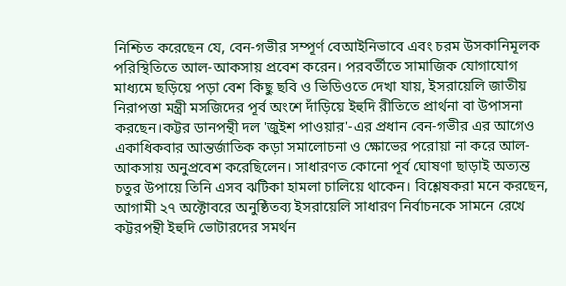নিশ্চিত করেছেন যে, বেন-গভীর সম্পূর্ণ বেআইনিভাবে এবং চরম উসকানিমূলক পরিস্থিতিতে আল-আকসায় প্রবেশ করেন। পরবর্তীতে সামাজিক যোগাযোগ মাধ্যমে ছড়িয়ে পড়া বেশ কিছু ছবি ও ভিডিওতে দেখা যায়, ইসরায়েলি জাতীয় নিরাপত্তা মন্ত্রী মসজিদের পূর্ব অংশে দাঁড়িয়ে ইহুদি রীতিতে প্রার্থনা বা উপাসনা করছেন।কট্টর ডানপন্থী দল 'জুইশ পাওয়ার'-এর প্রধান বেন-গভীর এর আগেও একাধিকবার আন্তর্জাতিক কড়া সমালোচনা ও ক্ষোভের পরোয়া না করে আল-আকসায় অনুপ্রবেশ করেছিলেন। সাধারণত কোনো পূর্ব ঘোষণা ছাড়াই অত্যন্ত চতুর উপায়ে তিনি এসব ঝটিকা হামলা চালিয়ে থাকেন। বিশ্লেষকরা মনে করছেন, আগামী ২৭ অক্টোবরে অনুষ্ঠিতব্য ইসরায়েলি সাধারণ নির্বাচনকে সামনে রেখে কট্টরপন্থী ইহুদি ভোটারদের সমর্থন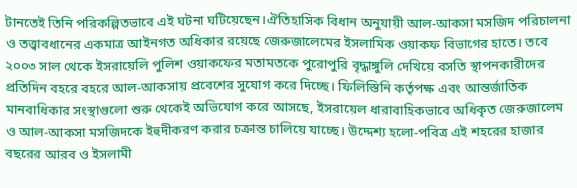টানতেই তিনি পরিকল্পিতভাবে এই ঘটনা ঘটিয়েছেন।ঐতিহাসিক বিধান অনুযায়ী আল-আকসা মসজিদ পরিচালনা ও তত্ত্বাবধানের একমাত্র আইনগত অধিকার রয়েছে জেরুজালেমের ইসলামিক ওয়াকফ বিভাগের হাতে। তবে ২০০৩ সাল থেকে ইসরায়েলি পুলিশ ওয়াকফের মতামতকে পুরোপুরি বৃদ্ধাঙ্গুলি দেখিয়ে বসতি স্থাপনকারীদের প্রতিদিন বহরে বহরে আল-আকসায় প্রবেশের সুযোগ করে দিচ্ছে। ফিলিস্তিনি কর্তৃপক্ষ এবং আন্তর্জাতিক মানবাধিকার সংস্থাগুলো শুরু থেকেই অভিযোগ করে আসছে, ইসরায়েল ধারাবাহিকভাবে অধিকৃত জেরুজালেম ও আল-আকসা মসজিদকে ইহুদীকরণ করার চক্রান্ত চালিয়ে যাচ্ছে। উদ্দেশ্য হলো-পবিত্র এই শহরের হাজার বছরের আরব ও ইসলামী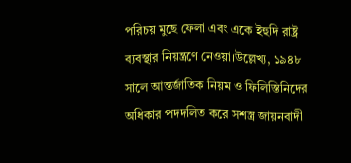পরিচয় মুছে ফেলা এবং একে ইহুদি রাষ্ট্র ব্যবস্থার নিয়ন্ত্রণে নেওয়া।উল্লেখ্য, ১৯৪৮ সালে আন্তর্জাতিক নিয়ম ও ফিলিস্তিনিদের অধিকার পদদলিত করে সশস্ত্র জায়নবাদী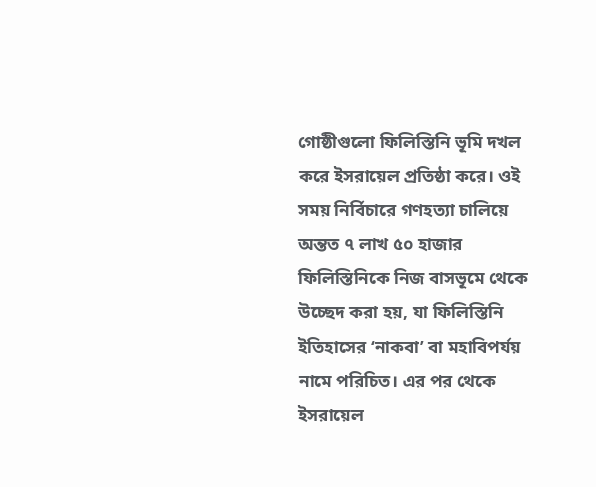গোষ্ঠীগুলো ফিলিস্তিনি ভূমি দখল করে ইসরায়েল প্রতিষ্ঠা করে। ওই সময় নির্বিচারে গণহত্যা চালিয়ে অন্তত ৭ লাখ ৫০ হাজার ফিলিস্তিনিকে নিজ বাসভূমে থেকে উচ্ছেদ করা হয়, যা ফিলিস্তিনি ইতিহাসের ‘নাকবা’ বা মহাবিপর্যয় নামে পরিচিত। এর পর থেকে ইসরায়েল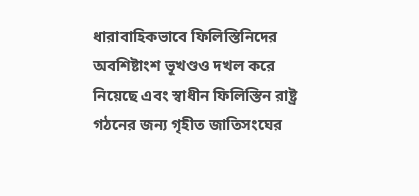ধারাবাহিকভাবে ফিলিস্তিনিদের অবশিষ্টাংশ ভূখণ্ডও দখল করে নিয়েছে এবং স্বাধীন ফিলিস্তিন রাষ্ট্র গঠনের জন্য গৃহীত জাতিসংঘের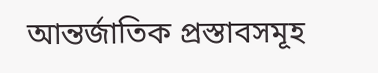আন্তর্জাতিক প্রস্তাবসমূহ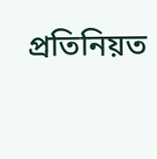প্রতিনিয়ত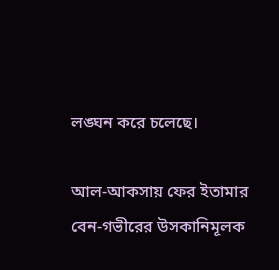লঙ্ঘন করে চলেছে।

আল-আকসায় ফের ইতামার বেন-গভীরের উসকানিমূলক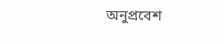অনুপ্রবেশ